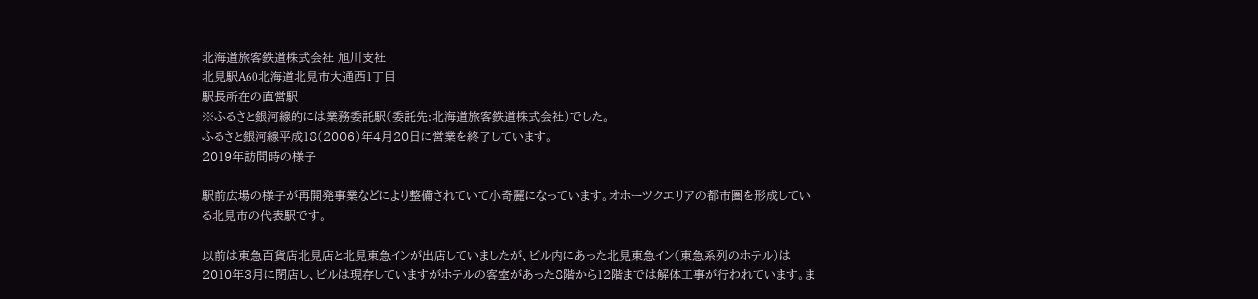北海道旅客鉄道株式会社 旭川支社
北見駅A60北海道北見市大通西1丁目
駅長所在の直営駅
※ふるさと銀河線的には業務委託駅(委託先:北海道旅客鉄道株式会社)でした。
ふるさと銀河線平成18(2006)年4月20日に営業を終了しています。
2019年訪問時の様子

駅前広場の様子が再開発事業などにより整備されていて小奇麗になっています。オホーツクエリアの都市圏を形成している北見市の代表駅です。

以前は東急百貨店北見店と北見東急インが出店していましたが、ビル内にあった北見東急イン(東急系列のホテル)は2010年3月に閉店し、ビルは現存していますがホテルの客室があった8階から12階までは解体工事が行われています。ま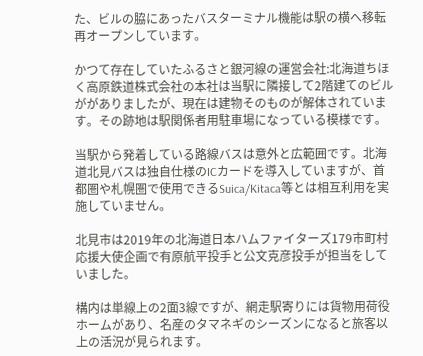た、ビルの脇にあったバスターミナル機能は駅の横へ移転再オープンしています。

かつて存在していたふるさと銀河線の運営会社:北海道ちほく高原鉄道株式会社の本社は当駅に隣接して2階建てのビルががありましたが、現在は建物そのものが解体されています。その跡地は駅関係者用駐車場になっている模様です。

当駅から発着している路線バスは意外と広範囲です。北海道北見バスは独自仕様のICカードを導入していますが、首都圏や札幌圏で使用できるSuica/Kitaca等とは相互利用を実施していません。

北見市は2019年の北海道日本ハムファイターズ179市町村応援大使企画で有原航平投手と公文克彦投手が担当をしていました。

構内は単線上の2面3線ですが、網走駅寄りには貨物用荷役ホームがあり、名産のタマネギのシーズンになると旅客以上の活況が見られます。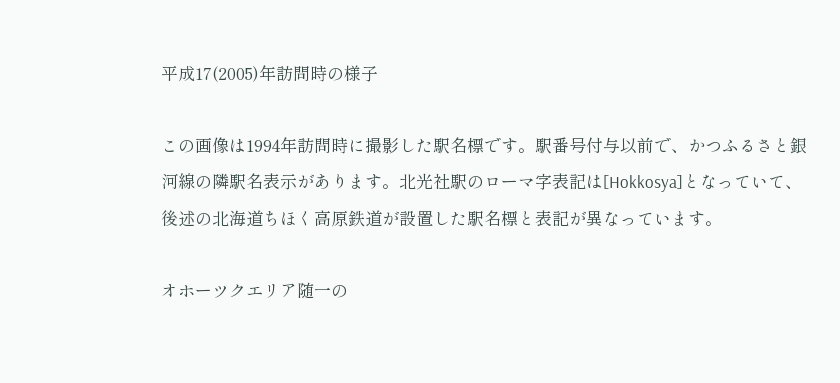平成17(2005)年訪問時の様子

この画像は1994年訪問時に撮影した駅名標です。駅番号付与以前で、かつふるさと銀河線の隣駅名表示があります。北光社駅のローマ字表記は[Hokkosya]となっていて、後述の北海道ちほく高原鉄道が設置した駅名標と表記が異なっています。

オホーツクエリア随一の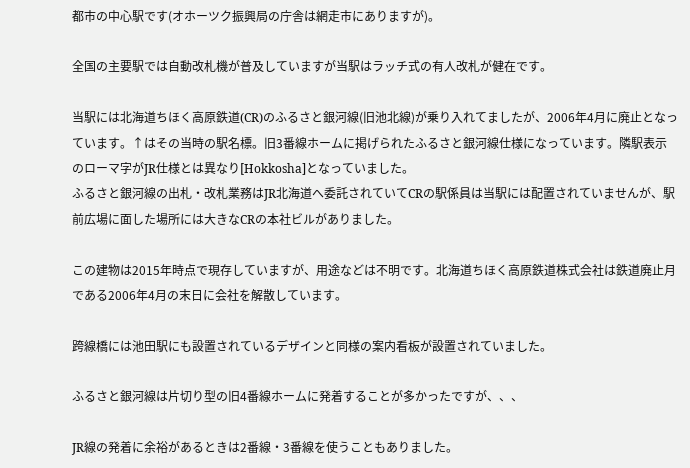都市の中心駅です(オホーツク振興局の庁舎は網走市にありますが)。

全国の主要駅では自動改札機が普及していますが当駅はラッチ式の有人改札が健在です。

当駅には北海道ちほく高原鉄道(CR)のふるさと銀河線(旧池北線)が乗り入れてましたが、2006年4月に廃止となっています。↑はその当時の駅名標。旧3番線ホームに掲げられたふるさと銀河線仕様になっています。隣駅表示のローマ字がJR仕様とは異なり[Hokkosha]となっていました。
ふるさと銀河線の出札・改札業務はJR北海道へ委託されていてCRの駅係員は当駅には配置されていませんが、駅前広場に面した場所には大きなCRの本社ビルがありました。

この建物は2015年時点で現存していますが、用途などは不明です。北海道ちほく高原鉄道株式会社は鉄道廃止月である2006年4月の末日に会社を解散しています。

跨線橋には池田駅にも設置されているデザインと同様の案内看板が設置されていました。

ふるさと銀河線は片切り型の旧4番線ホームに発着することが多かったですが、、、

JR線の発着に余裕があるときは2番線・3番線を使うこともありました。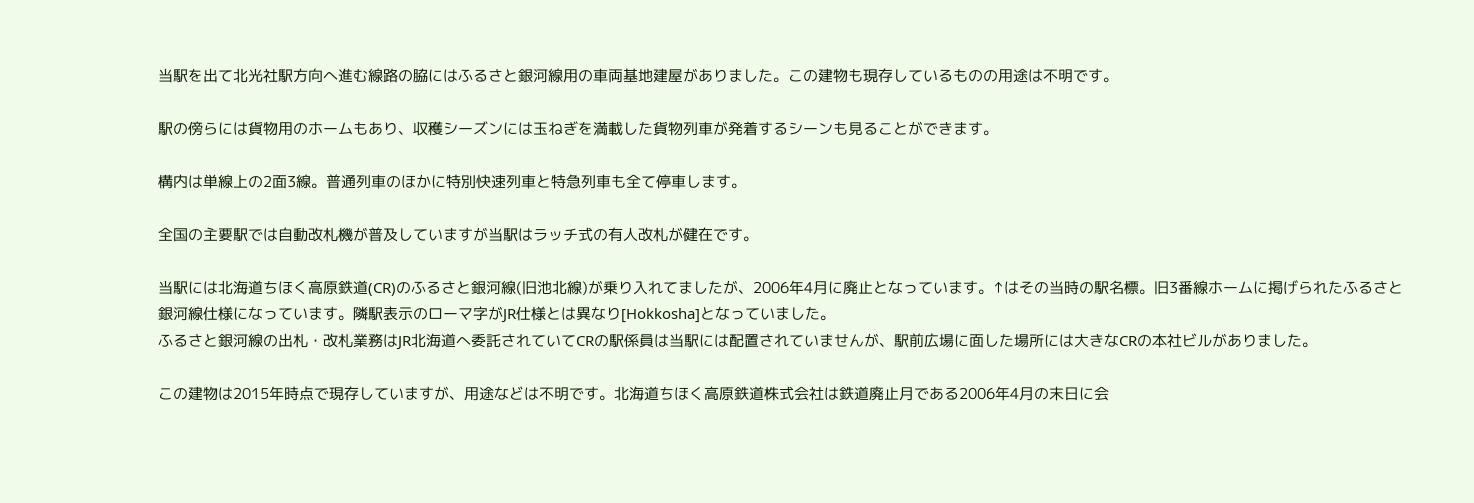当駅を出て北光社駅方向へ進む線路の脇にはふるさと銀河線用の車両基地建屋がありました。この建物も現存しているものの用途は不明です。

駅の傍らには貨物用のホームもあり、収穫シーズンには玉ねぎを満載した貨物列車が発着するシーンも見ることができます。

構内は単線上の2面3線。普通列車のほかに特別快速列車と特急列車も全て停車します。

全国の主要駅では自動改札機が普及していますが当駅はラッチ式の有人改札が健在です。

当駅には北海道ちほく高原鉄道(CR)のふるさと銀河線(旧池北線)が乗り入れてましたが、2006年4月に廃止となっています。↑はその当時の駅名標。旧3番線ホームに掲げられたふるさと銀河線仕様になっています。隣駅表示のローマ字がJR仕様とは異なり[Hokkosha]となっていました。
ふるさと銀河線の出札・改札業務はJR北海道へ委託されていてCRの駅係員は当駅には配置されていませんが、駅前広場に面した場所には大きなCRの本社ビルがありました。

この建物は2015年時点で現存していますが、用途などは不明です。北海道ちほく高原鉄道株式会社は鉄道廃止月である2006年4月の末日に会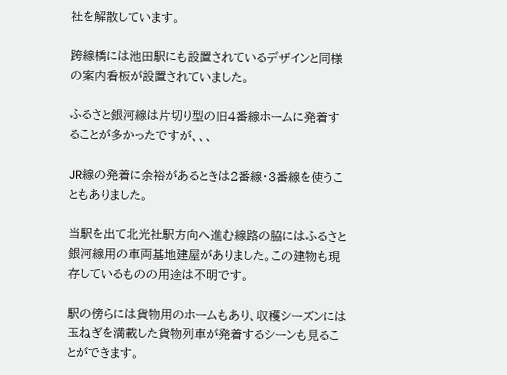社を解散しています。

跨線橋には池田駅にも設置されているデザインと同様の案内看板が設置されていました。

ふるさと銀河線は片切り型の旧4番線ホームに発着することが多かったですが、、、

JR線の発着に余裕があるときは2番線・3番線を使うこともありました。

当駅を出て北光社駅方向へ進む線路の脇にはふるさと銀河線用の車両基地建屋がありました。この建物も現存しているものの用途は不明です。

駅の傍らには貨物用のホームもあり、収穫シーズンには玉ねぎを満載した貨物列車が発着するシーンも見ることができます。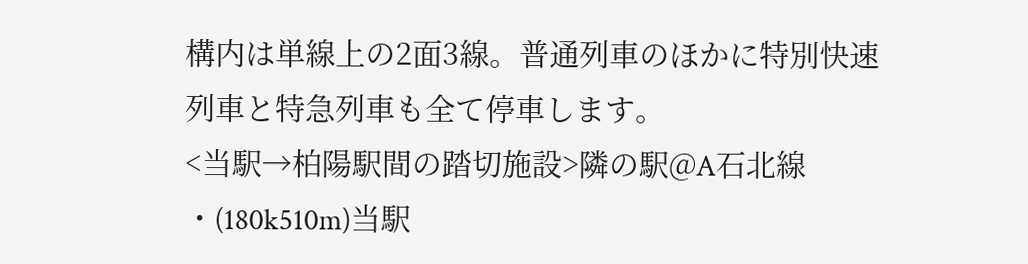構内は単線上の2面3線。普通列車のほかに特別快速列車と特急列車も全て停車します。
<当駅→柏陽駅間の踏切施設>隣の駅@A石北線
・(180k510m)当駅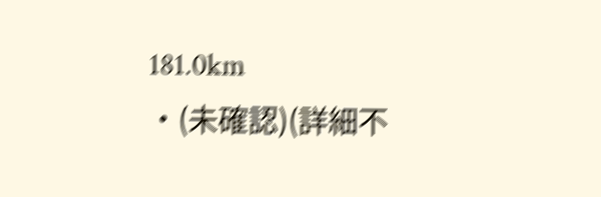181.0km
・(未確認)(詳細不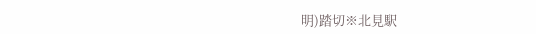明)踏切※北見駅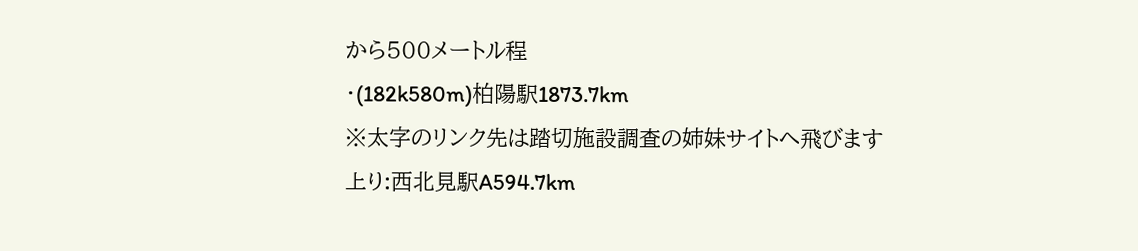から500メートル程
・(182k580m)柏陽駅1873.7km
※太字のリンク先は踏切施設調査の姉妹サイトへ飛びます
上り:西北見駅A594.7km